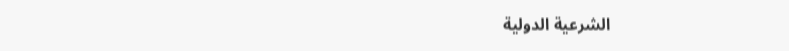الشرعية الدولية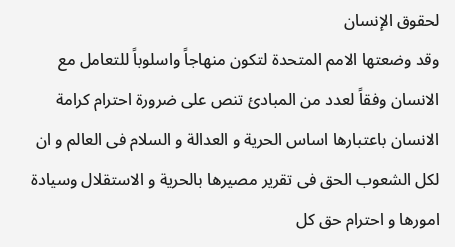لحقوق الإنسان
وقد وضعتها الامم المتحدة لتكون منهاجاً واسلوباً للتعامل مع الانسان وفقاً لعدد من المبادئ تنص على ضرورة احترام كرامة الانسان باعتبارها اساس الحرية و العدالة و السلام فى العالم و ان لكل الشعوب الحق فى تقرير مصيرها بالحرية و الاستقلال وسيادة امورها و احترام حق كل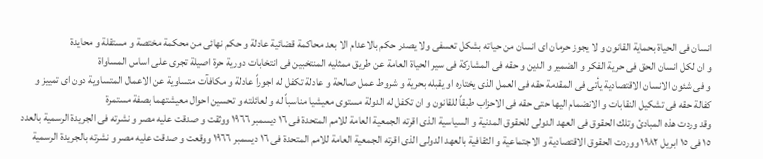انسان فى الحياة بحماية القانون و لا يجوز حرمان اى انسان من حياته بشكل تعسفى ولا يصدر حكم بالاعدام الا بعد محاكمة قضائية عادلة و حكم نهائى من محكمة مختصة و مستقلة و محايدة
و ان لكل انسان الحق فى حرية الفكر و الضمير و الدين و حقه فى المشاركة فى سير الحياة العامة عن طريق ممثليه المنتخبين فى انتخابات دورية حرة اصيلة تجرى على اساس المساواة
و فى شئون الانسان الاقتصادية يأتى فى المقدمة حقه فى العمل الذى يختاره او يقبله بحرية و شروط عمل صالحة و عادلة تكفل له اجوراً عادلة و مكافآت متساوية عن الاعمال المتساوية دون اى تمييز و كفالة حقه فى تشكيل النقابات و الانضمام اليها حتى حقه فى الاحزاب طبقاً للقانون و ان تكفل له الدولة مستوى معيشيا مناسباً له و لعائلته و تحسين احوال معيشتهما بصفة مستمرة
وقد وردت هذه المبادئ وتلك الحقوق فى العهد الدولى للحقوق المدنية و السياسية الذى اقرته الجمعية العامة للامم المتحدة فى ١٦ ديسمبر ١٩٦٦ ووثقت و صدقت عليه مصر و نشرته فى الجريدة الرسمية بالعدد ١٥ فى ١٥ ابريل ١٩٨٢ ووردت الحقوق الاقتصادية و الاجتماعية و الثقافية بالعهد الدولى الذى اقرته الجمعية العامة للامم المتحدة فى ١٦ ديسمبر ١٩٦٦ ووقعت و صدقت عليه مصر و نشرته بالجريدة الرسمية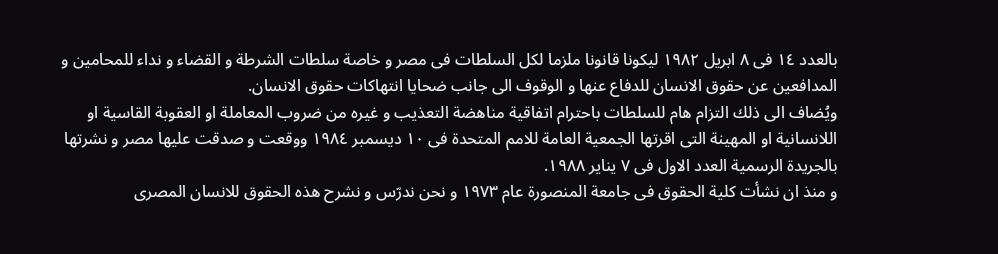بالعدد ١٤ فى ٨ ابريل ١٩٨٢ ليكونا قانونا ملزما لكل السلطات فى مصر و خاصة سلطات الشرطة و القضاء و نداء للمحامين و المدافعين عن حقوق الانسان للدفاع عنها و الوقوف الى جانب ضحايا انتهاكات حقوق الانسان.
ويُضاف الى ذلك التزام هام للسلطات باحترام اتفاقية مناهضة التعذيب و غيره من ضروب المعاملة او العقوبة القاسية او اللانسانية او المهينة التى اقرتها الجمعية العامة للامم المتحدة فى ١٠ ديسمبر ١٩٨٤ ووقعت و صدقت عليها مصر و نشرتها بالجريدة الرسمية العدد الاول فى ٧ يناير ١٩٨٨.
و منذ ان نشأت كلية الحقوق فى جامعة المنصورة عام ١٩٧٣ و نحن ندرّس و نشرح هذه الحقوق للانسان المصرى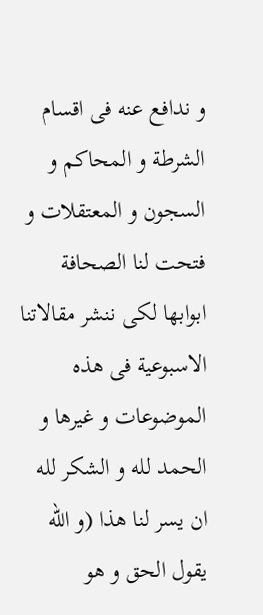و ندافع عنه فى اقسام الشرطة و المحاكم و السجون و المعتقلات و فتحت لنا الصحافة ابوابها لكى ننشر مقالاتنا الاسبوعية فى هذه الموضوعات و غيرها و الحمد لله و الشكر لله ان يسر لنا هذا (و الله يقول الحق و هو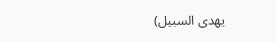يهدى السبيل)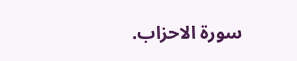سورة الاحزاب.